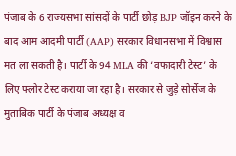पंजाब के 6 राज्यसभा सांसदों के पार्टी छोड़ BJP जॉइन करने के बाद आम आदमी पार्टी (AAP) सरकार विधानसभा में विश्वास मत ला सकती है। पार्टी के 94 MLA की ‘वफादारी टेस्ट’ के लिए फ्लोर टेस्ट कराया जा रहा है। सरकार से जुड़े सोर्सेज के मुताबिक पार्टी के पंजाब अध्यक्ष व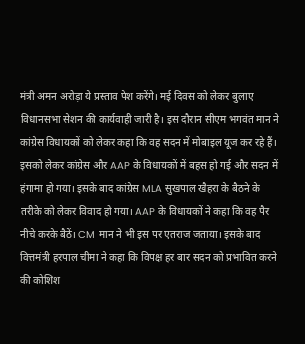मंत्री अमन अरोड़ा ये प्रस्ताव पेश करेंगे। मई दिवस को लेकर बुलाए विधानसभा सेशन की कार्यवाही जारी है। इस दौरान सीएम भगवंत मान ने कांग्रेस विधायकों को लेकर कहा कि वह सदन में मोबाइल यूज कर रहे हैं। इसको लेकर कांग्रेस और AAP के विधायकों में बहस हो गई और सदन में हंगामा हो गया। इसके बाद कांग्रेस MLA सुखपाल खैहरा के बैठने के तरीके को लेकर विवाद हो गया। AAP के विधायकों ने कहा कि वह पैर नीचे करके बैठें। CM मान ने भी इस पर एतराज जताया। इसके बाद वित्तमंत्री हरपाल चीमा ने कहा कि विपक्ष हर बार सदन को प्रभावित करने की कोशिश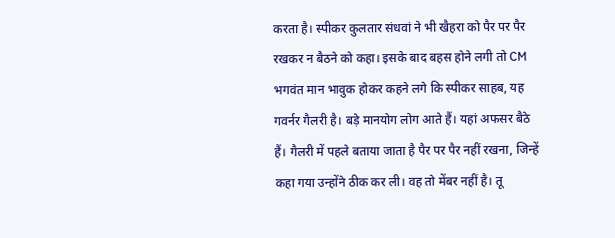करता है। स्पीकर कुलतार संधवां ने भी खैहरा को पैर पर पैर रखकर न बैठने को कहा। इसके बाद बहस होने लगी तो CM भगवंत मान भावुक होकर कहने लगे कि स्पीकर साहब, यह गवर्नर गैलरी है। बड़े मानयोग लोग आते हैं। यहां अफसर बैठे हैं। गैलरी में पहले बताया जाता है पैर पर पैर नहीं रखना, जिन्हें कहा गया उन्होंने ठीक कर ली। वह तो मेंबर नहीं है। तू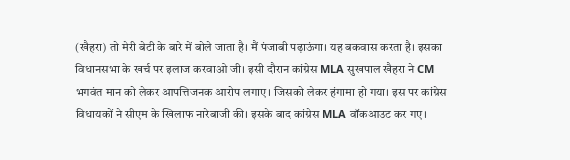(खैहरा) तो मेरी बेटी के बारे में बोले जाता है। मैं पंजाबी पढ़ाऊंगा। यह बकवास करता है। इसका विधानसभा के खर्च पर इलाज करवाओ जी। इसी दौरान कांग्रेस MLA सुखपाल खैहरा ने CM भगवंत मान को लेकर आपत्तिजनक आरोप लगाए। जिसको लेकर हंगामा हो गया। इस पर कांग्रेस विधायकों ने सीएम के खिलाफ नारेबाजी की। इसके बाद कांग्रेस MLA वॉकआउट कर गए।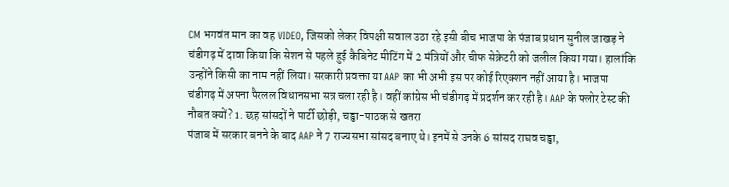CM भगवंत मान का वह VIDEO, जिसको लेकर विपक्षी सवाल उठा रहे इसी बीच भाजपा के पंजाब प्रधान सुनील जाखड़ ने चंडीगढ़ में दावा किया कि सेशन से पहले हुई कैबिनेट मीटिंग में 2 मंत्रियों और चीफ सेक्रेटरी को जलील किया गया। हालांकि उन्होंने किसी का नाम नहीं लिया। सरकारी प्रवक्ता या AAP का भी अभी इस पर कोई रिएक्शन नहीं आया है। भाजपा चंडीगढ़ में अपना पैरलल विधानसभा सत्र चला रही है। वहीं कांग्रेस भी चंडीगढ़ में प्रदर्शन कर रही है। AAP के फ्लोर टेस्ट की नौबत क्यों? 1. छह सांसदों ने पार्टी छोड़ी, चड्ढा-पाठक से खतरा
पंजाब में सरकार बनने के बाद AAP ने 7 राज्यसभा सांसद बनाए थे। इनमें से उनके 6 सांसद राघव चड्ढा,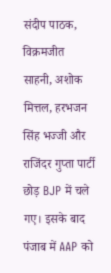संदीप पाठक, विक्रमजीत साहनी, अशोक मित्तल, हरभजन सिंह भज्जी और राजिंदर गुप्ता पार्टी छोड़ BJP में चले गए। इसके बाद पंजाब में AAP को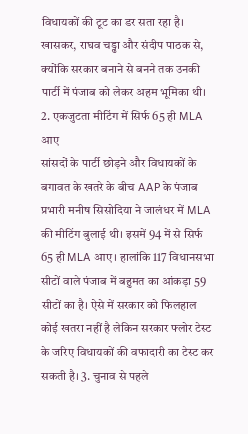विधायकों की टूट का डर सता रहा है। खासकर, राघव चड्ढा और संदीप पाठक से, क्योंकि सरकार बनाने से बनने तक उनकी पार्टी में पंजाब को लेकर अहम भूमिका थी। 2. एकजुटता मीटिंग में सिर्फ 65 ही MLA आए
सांसदों के पार्टी छोड़ने और विधायकों के बगावत के खतरे के बीच AAP के पंजाब प्रभारी मनीष सिसोदिया ने जालंधर में MLA की मीटिंग बुलाई थी। इसमें 94 में से सिर्फ 65 ही MLA आए। हालांकि 117 विधानसभा सीटों वाले पंजाब में बहुमत का आंकड़ा 59 सीटों का है। ऐसे में सरकार को फिलहाल कोई खतरा नहीं है लेकिन सरकार फ्लोर टेस्ट के जरिए विधायकों की वफादारी का टेस्ट कर सकती है। 3. चुनाव से पहले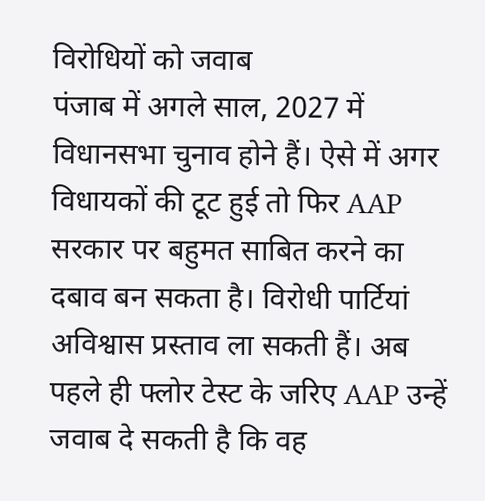विरोधियों को जवाब
पंजाब में अगले साल, 2027 में विधानसभा चुनाव होने हैं। ऐसे में अगर विधायकों की टूट हुई तो फिर AAP सरकार पर बहुमत साबित करने का दबाव बन सकता है। विरोधी पार्टियां अविश्वास प्रस्ताव ला सकती हैं। अब पहले ही फ्लोर टेस्ट के जरिए AAP उन्हें जवाब दे सकती है कि वह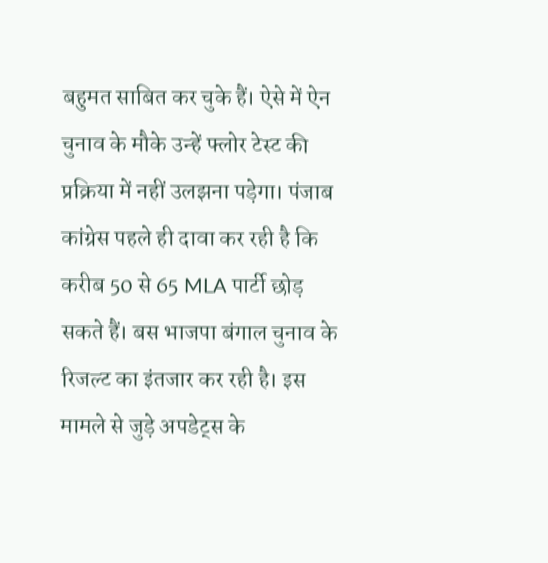बहुमत साबित कर चुके हैं। ऐसे में ऐन चुनाव के मौके उन्हें फ्लोर टेस्ट की प्रक्रिया में नहीं उलझना पड़ेगा। पंजाब कांग्रेस पहले ही दावा कर रही है कि करीब 50 से 65 MLA पार्टी छोड़ सकते हैं। बस भाजपा बंगाल चुनाव के रिजल्ट का इंतजार कर रही है। इस मामले से जुड़े अपडेट्स के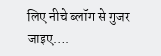लिए नीचे ब्लॉग से गुजर जाइए….